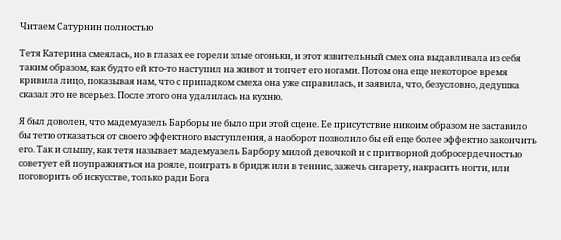Читаем Сатурнин полностью

Тетя Катерина смеялась, но в глазах ее горели злые огоньки, и этот язвительный смех она выдавливала из себя таким образом, как будто ей кто-то наступил на живот и топчет его ногами. Потом она еще некоторое время кривила лицо, показывая нам, что с припадком смеха она уже справилась, и заявила, что, безусловно, дедушка сказал это не всерьез. После этого она удалилась на кухню.

Я был доволен, что мадемуазель Барборы не было при этой сцене. Ее присутствие никоим образом не заставило бы тетю отказаться от своего эффектного выступления, а наоборот позволило бы ей еще более эффектно закончить его. Так и слышу, как тетя называет мадемуазель Барбору милой девочкой и с притворной добросердечностью советует ей поупражняться на рояле, поиграть в бридж или в теннис, зажечь сигарету, накрасить ногти, или поговорить об искусстве, только ради Бога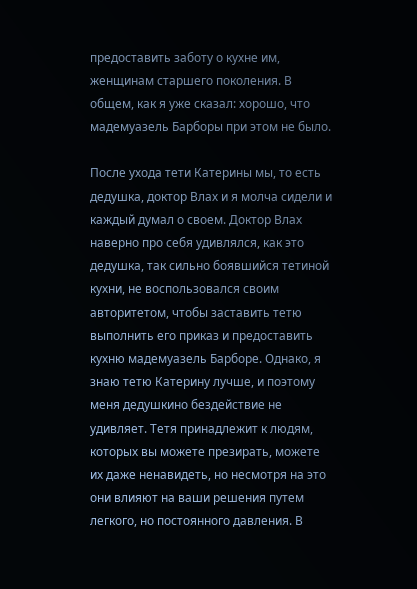предоставить заботу о кухне им, женщинам старшего поколения. В общем, как я уже сказал: хорошо, что мадемуазель Барборы при этом не было.

После ухода тети Катерины мы, то есть дедушка, доктор Влах и я молча сидели и каждый думал о своем. Доктор Влах наверно про себя удивлялся, как это дедушка, так сильно боявшийся тетиной кухни, не воспользовался своим авторитетом, чтобы заставить тетю выполнить его приказ и предоставить кухню мадемуазель Барборе. Однако, я знаю тетю Катерину лучше, и поэтому меня дедушкино бездействие не удивляет. Тетя принадлежит к людям, которых вы можете презирать, можете их даже ненавидеть, но несмотря на это они влияют на ваши решения путем легкого, но постоянного давления. В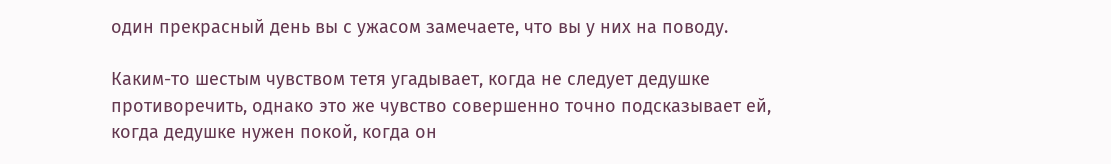один прекрасный день вы с ужасом замечаете, что вы у них на поводу.

Каким-то шестым чувством тетя угадывает, когда не следует дедушке противоречить, однако это же чувство совершенно точно подсказывает ей, когда дедушке нужен покой, когда он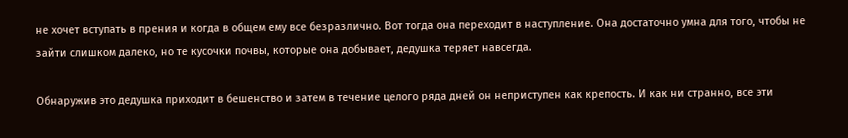не хочет вступать в прения и когда в общем ему все безразлично. Вот тогда она переходит в наступление. Она достаточно умна для того, чтобы не зайти слишком далеко, но те кусочки почвы, которые она добывает, дедушка теряет навсегда.

Обнаружив это дедушка приходит в бешенство и затем в течение целого ряда дней он неприступен как крепость. И как ни странно, все эти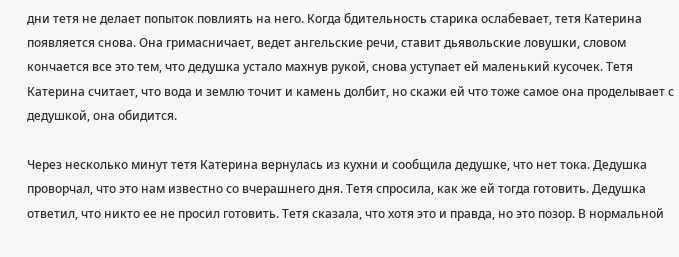дни тетя не делает попыток повлиять на него. Когда бдительность старика ослабевает, тетя Катерина появляется снова. Она гримасничает, ведет ангельские речи, ставит дьявольские ловушки, словом кончается все это тем, что дедушка устало махнув рукой, снова уступает ей маленький кусочек. Тетя Катерина считает, что вода и землю точит и камень долбит, но скажи ей что тоже самое она проделывает с дедушкой, она обидится.

Через несколько минут тетя Катерина вернулась из кухни и сообщила дедушке, что нет тока. Дедушка проворчал, что это нам известно со вчерашнего дня. Тетя спросила, как же ей тогда готовить. Дедушка ответил, что никто ее не просил готовить. Тетя сказала, что хотя это и правда, но это позор. В нормальной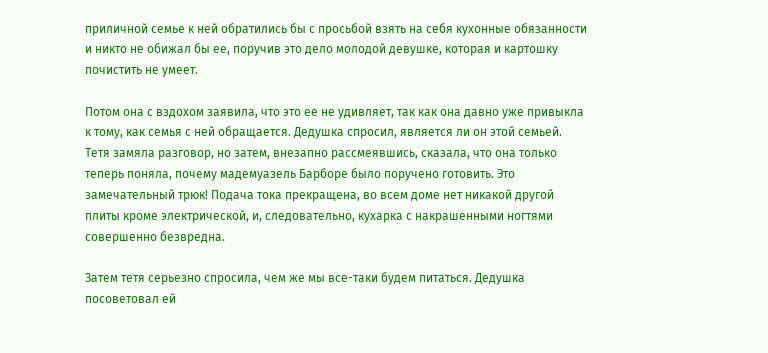приличной семье к ней обратились бы с просьбой взять на себя кухонные обязанности и никто не обижал бы ее, поручив это дело молодой девушке, которая и картошку почистить не умеет.

Потом она с вздохом заявила, что это ее не удивляет, так как она давно уже привыкла к тому, как семья с ней обращается. Дедушка спросил, является ли он этой семьей. Тетя замяла разговор, но затем, внезапно рассмеявшись, сказала, что она только теперь поняла, почему мадемуазель Барборе было поручено готовить. Это замечательный трюк! Подача тока прекращена, во всем доме нет никакой другой плиты кроме электрической, и, следовательно, кухарка с накрашенными ногтями совершенно безвредна.

Затем тетя серьезно спросила, чем же мы все-таки будем питаться. Дедушка посоветовал ей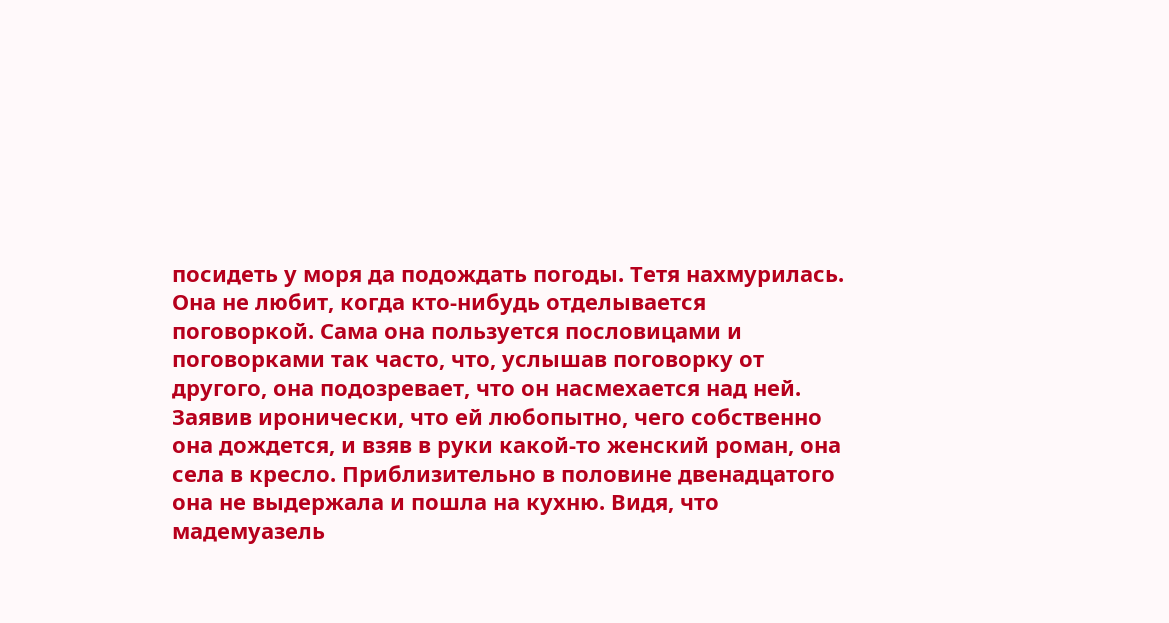посидеть у моря да подождать погоды. Тетя нахмурилась. Она не любит, когда кто-нибудь отделывается поговоркой. Сама она пользуется пословицами и поговорками так часто, что, услышав поговорку от другого, она подозревает, что он насмехается над ней. Заявив иронически, что ей любопытно, чего собственно она дождется, и взяв в руки какой-то женский роман, она села в кресло. Приблизительно в половине двенадцатого она не выдержала и пошла на кухню. Видя, что мадемуазель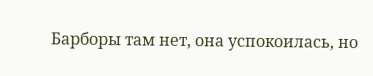Барборы там нет, она успокоилась, но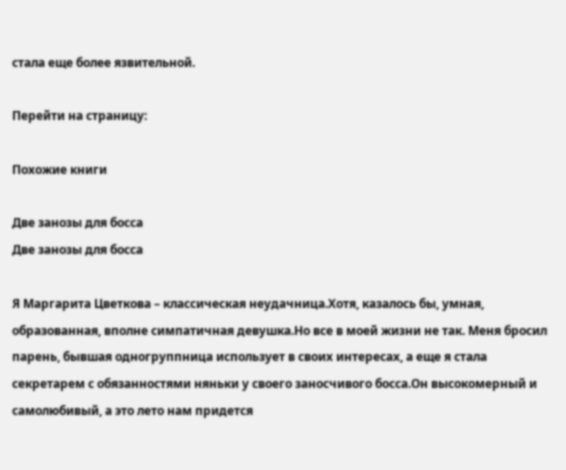стала еще более язвительной.

Перейти на страницу:

Похожие книги

Две занозы для босса
Две занозы для босса

Я Маргарита Цветкова – классическая неудачница.Хотя, казалось бы, умная, образованная, вполне симпатичная девушка.Но все в моей жизни не так. Меня бросил парень, бывшая одногруппница использует в своих интересах, а еще я стала секретарем с обязанностями няньки у своего заносчивого босса.Он высокомерный и самолюбивый, а это лето нам придется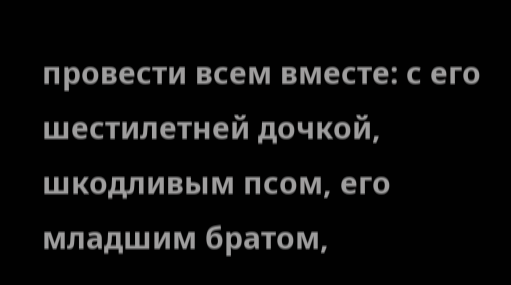провести всем вместе: с его шестилетней дочкой, шкодливым псом, его младшим братом,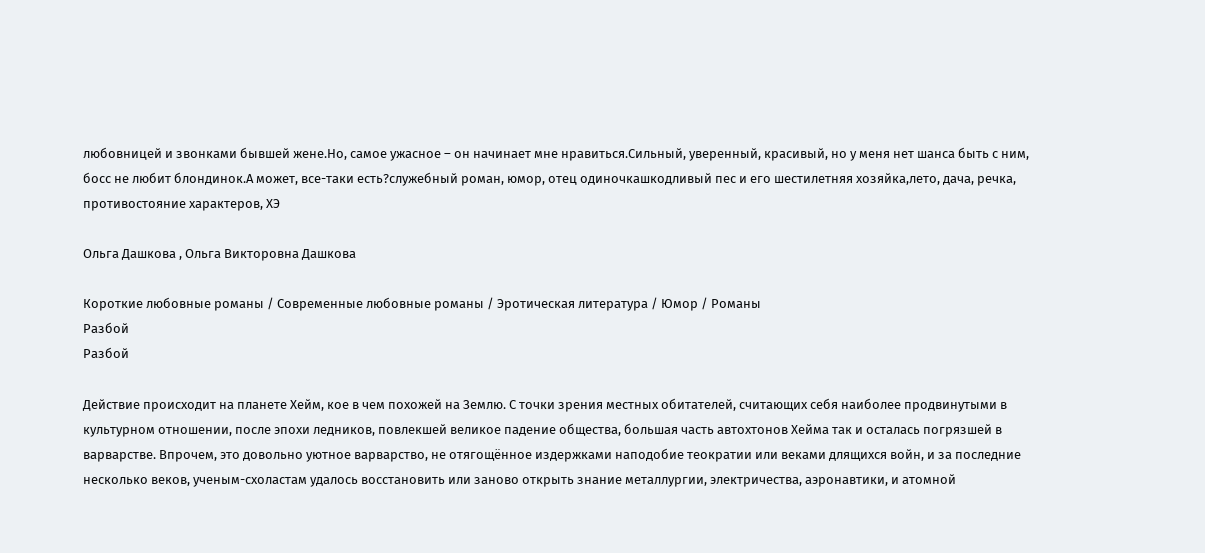любовницей и звонками бывшей жене.Но, самое ужасное – он начинает мне нравиться.Сильный, уверенный, красивый, но у меня нет шанса быть с ним, босс не любит блондинок.А может, все-таки есть?служебный роман, юмор, отец одиночкашкодливый пес и его шестилетняя хозяйка,лето, дача, речка, противостояние характеров, ХЭ

Ольга Дашкова , Ольга Викторовна Дашкова

Короткие любовные романы / Современные любовные романы / Эротическая литература / Юмор / Романы
Разбой
Разбой

Действие происходит на планете Хейм, кое в чем похожей на Землю. С точки зрения местных обитателей, считающих себя наиболее продвинутыми в культурном отношении, после эпохи ледников, повлекшей великое падение общества, большая часть автохтонов Хейма так и осталась погрязшей в варварстве. Впрочем, это довольно уютное варварство, не отягощённое издержками наподобие теократии или веками длящихся войн, и за последние несколько веков, ученым-схоластам удалось восстановить или заново открыть знание металлургии, электричества, аэронавтики, и атомной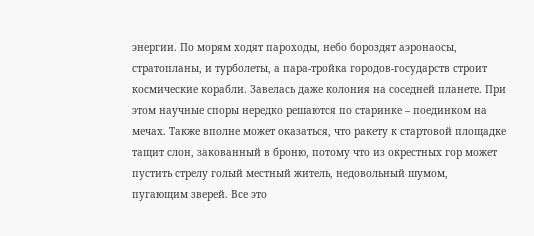энергии. По морям ходят пароходы, небо бороздят аэронаосы, стратопланы, и турболеты, а пара-тройка городов-государств строит космические корабли. Завелась даже колония на соседней планете. При этом научные споры нередко решаются по старинке – поединком на мечах. Также вполне может оказаться, что ракету к стартовой площадке тащит слон, закованный в броню, потому что из окрестных гор может пустить стрелу голый местный житель, недовольный шумом, пугающим зверей. Все это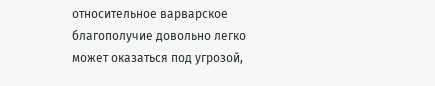относительное варварское благополучие довольно легко может оказаться под угрозой,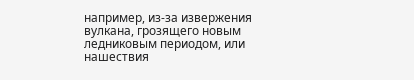например, из-за извержения вулкана, грозящего новым ледниковым периодом, или нашествия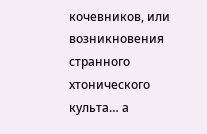кочевников, или возникновения странного хтонического культа… а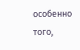особенно того,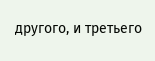другого, и третьего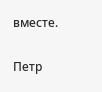вместе.

Петр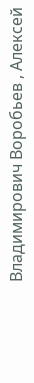Владимирович Воробьев , Алексей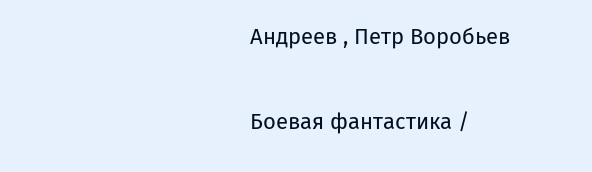Андреев , Петр Воробьев

Боевая фантастика /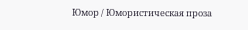Юмор / Юмористическая проза